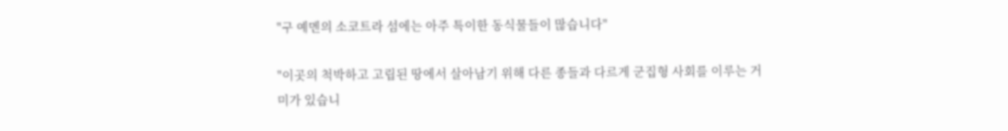"구 예멘의 소코트라 섬에는 아주 특이한 동식물들이 많습니다"

"이곳의 척박하고 고립된 땅에서 살아남기 위해 다른 종들과 다르게 군집형 사회를 이루는 거미가 있습니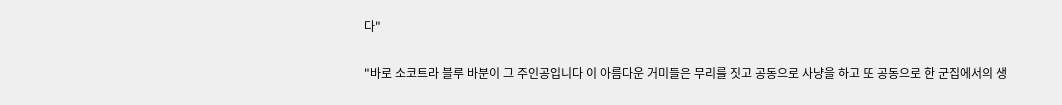다"

"바로 소코트라 블루 바분이 그 주인공입니다 이 아름다운 거미들은 무리를 짓고 공동으로 사냥을 하고 또 공동으로 한 군집에서의 생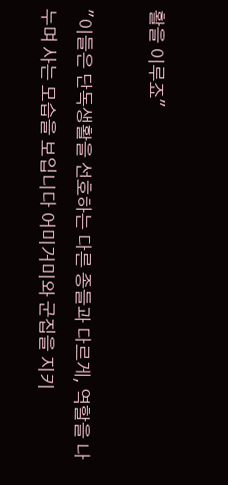활을 이루죠"

"이들은 단독생활을 선호하는 다른 종들과 다르게, 역할을 나누며 사는 모습을 보입니다 어미거미와 군집을 지키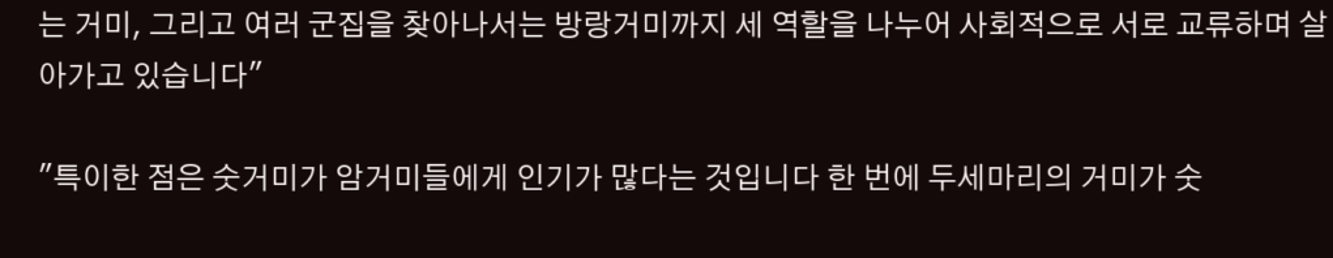는 거미, 그리고 여러 군집을 찾아나서는 방랑거미까지 세 역할을 나누어 사회적으로 서로 교류하며 살아가고 있습니다"

"특이한 점은 숫거미가 암거미들에게 인기가 많다는 것입니다 한 번에 두세마리의 거미가 숫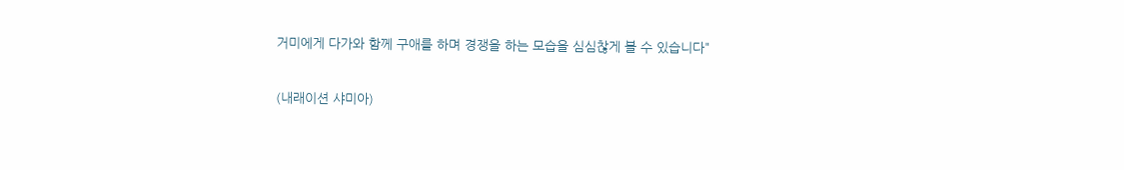거미에게 다가와 함께 구애를 하며 경쟁을 하는 모습을 심심찮게 볼 수 있습니다"

(내래이션 샤미아)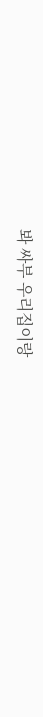봐 싸부 우리집이랑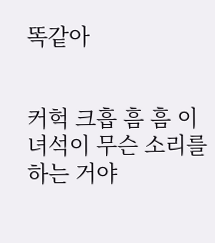똑같아


커헉 크흡 흠 흠 이녀석이 무슨 소리를 하는 거야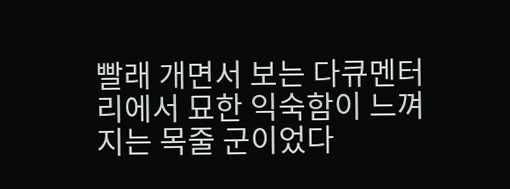빨래 개면서 보는 다큐멘터리에서 묘한 익숙함이 느껴지는 목줄 군이었다